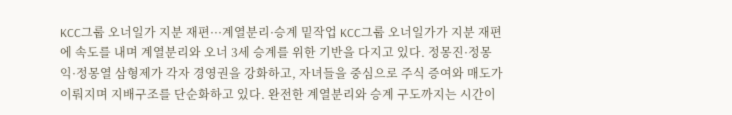KCC그룹 오너일가 지분 재편···계열분리·승계 밑작업 KCC그룹 오너일가가 지분 재편에 속도를 내며 계열분리와 오너 3세 승계를 위한 기반을 다지고 있다. 정몽진·정몽익·정몽열 삼형제가 각자 경영권을 강화하고, 자녀들을 중심으로 주식 증여와 매도가 이뤄지며 지배구조를 단순화하고 있다. 완전한 계열분리와 승계 구도까지는 시간이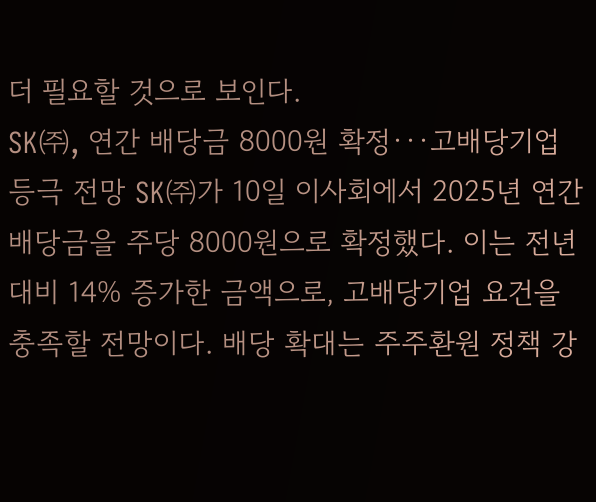더 필요할 것으로 보인다.
SK㈜, 연간 배당금 8000원 확정···고배당기업 등극 전망 SK㈜가 10일 이사회에서 2025년 연간 배당금을 주당 8000원으로 확정했다. 이는 전년 대비 14% 증가한 금액으로, 고배당기업 요건을 충족할 전망이다. 배당 확대는 주주환원 정책 강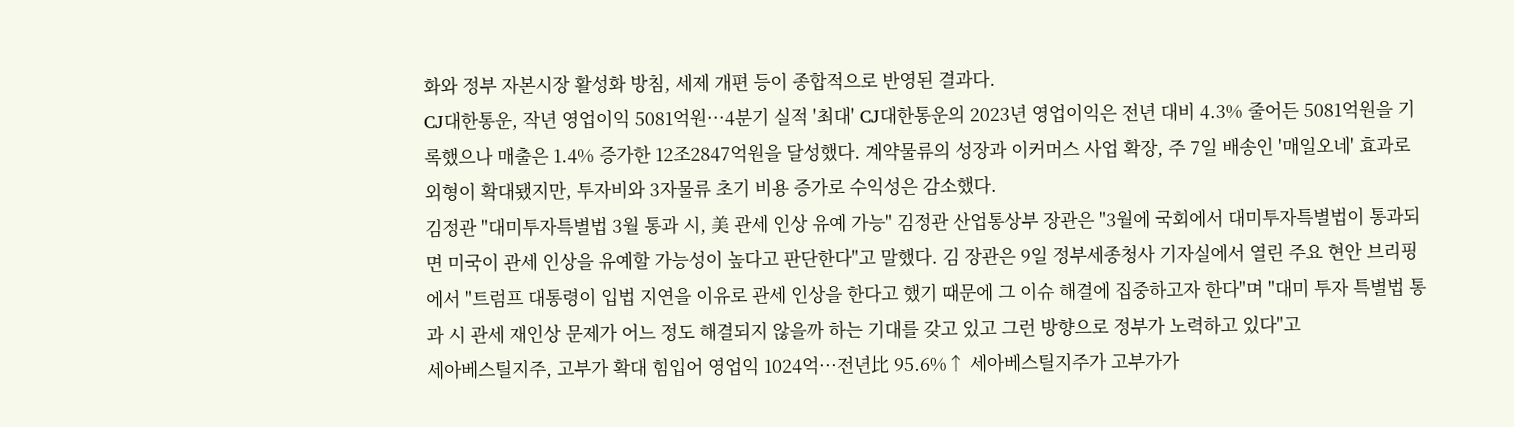화와 정부 자본시장 활성화 방침, 세제 개편 등이 종합적으로 반영된 결과다.
CJ대한통운, 작년 영업이익 5081억원···4분기 실적 '최대' CJ대한통운의 2023년 영업이익은 전년 대비 4.3% 줄어든 5081억원을 기록했으나 매출은 1.4% 증가한 12조2847억원을 달성했다. 계약물류의 성장과 이커머스 사업 확장, 주 7일 배송인 '매일오네' 효과로 외형이 확대됐지만, 투자비와 3자물류 초기 비용 증가로 수익성은 감소했다.
김정관 "대미투자특별법 3월 통과 시, 美 관세 인상 유예 가능" 김정관 산업통상부 장관은 "3월에 국회에서 대미투자특별법이 통과되면 미국이 관세 인상을 유예할 가능성이 높다고 판단한다"고 말했다. 김 장관은 9일 정부세종청사 기자실에서 열린 주요 현안 브리핑에서 "트럼프 대통령이 입법 지연을 이유로 관세 인상을 한다고 했기 때문에 그 이슈 해결에 집중하고자 한다"며 "대미 투자 특별법 통과 시 관세 재인상 문제가 어느 정도 해결되지 않을까 하는 기대를 갖고 있고 그런 방향으로 정부가 노력하고 있다"고
세아베스틸지주, 고부가 확대 힘입어 영업익 1024억···전년比 95.6%↑ 세아베스틸지주가 고부가가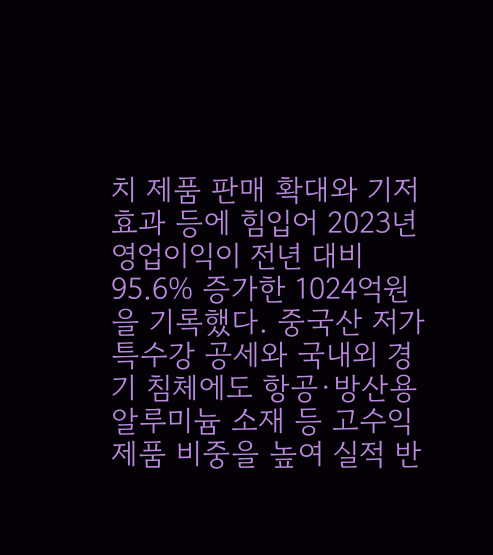치 제품 판매 확대와 기저효과 등에 힘입어 2023년 영업이익이 전년 대비 95.6% 증가한 1024억원을 기록했다. 중국산 저가 특수강 공세와 국내외 경기 침체에도 항공·방산용 알루미늄 소재 등 고수익 제품 비중을 높여 실적 반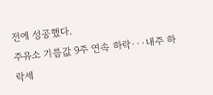전에 성공했다.
주유소 기름값 9주 연속 하락···내주 하락세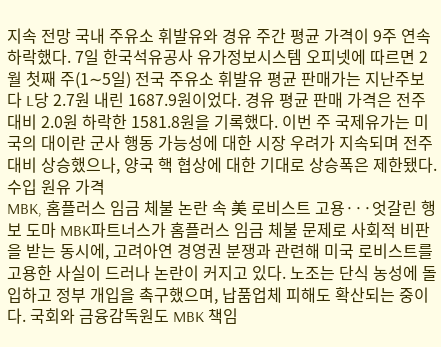지속 전망 국내 주유소 휘발유와 경유 주간 평균 가격이 9주 연속 하락했다. 7일 한국석유공사 유가정보시스템 오피넷에 따르면 2월 첫째 주(1∼5일) 전국 주유소 휘발유 평균 판매가는 지난주보다 L당 2.7원 내린 1687.9원이었다. 경유 평균 판매 가격은 전주 대비 2.0원 하락한 1581.8원을 기록했다. 이번 주 국제유가는 미국의 대이란 군사 행동 가능성에 대한 시장 우려가 지속되며 전주 대비 상승했으나, 양국 핵 협상에 대한 기대로 상승폭은 제한됐다. 수입 원유 가격
MBK, 홈플러스 임금 체불 논란 속 美 로비스트 고용···엇갈린 행보 도마 MBK파트너스가 홈플러스 임금 체불 문제로 사회적 비판을 받는 동시에, 고려아연 경영권 분쟁과 관련해 미국 로비스트를 고용한 사실이 드러나 논란이 커지고 있다. 노조는 단식 농성에 돌입하고 정부 개입을 촉구했으며, 납품업체 피해도 확산되는 중이다. 국회와 금융감독원도 MBK 책임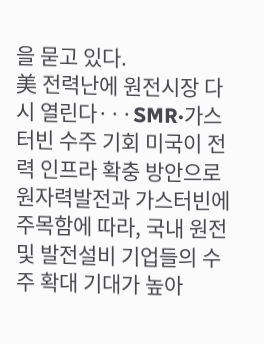을 묻고 있다.
美 전력난에 원전시장 다시 열린다···SMR·가스터빈 수주 기회 미국이 전력 인프라 확충 방안으로 원자력발전과 가스터빈에 주목함에 따라, 국내 원전 및 발전설비 기업들의 수주 확대 기대가 높아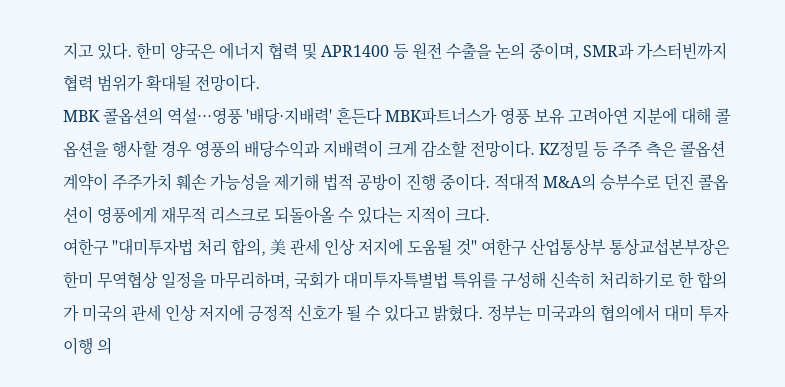지고 있다. 한미 양국은 에너지 협력 및 APR1400 등 원전 수출을 논의 중이며, SMR과 가스터빈까지 협력 범위가 확대될 전망이다.
MBK 콜옵션의 역설···영풍 '배당·지배력' 흔든다 MBK파트너스가 영풍 보유 고려아연 지분에 대해 콜옵션을 행사할 경우 영풍의 배당수익과 지배력이 크게 감소할 전망이다. KZ정밀 등 주주 측은 콜옵션 계약이 주주가치 훼손 가능성을 제기해 법적 공방이 진행 중이다. 적대적 M&A의 승부수로 던진 콜옵션이 영풍에게 재무적 리스크로 되돌아올 수 있다는 지적이 크다.
여한구 "대미투자법 처리 합의, 美 관세 인상 저지에 도움될 것" 여한구 산업통상부 통상교섭본부장은 한미 무역협상 일정을 마무리하며, 국회가 대미투자특별법 특위를 구성해 신속히 처리하기로 한 합의가 미국의 관세 인상 저지에 긍정적 신호가 될 수 있다고 밝혔다. 정부는 미국과의 협의에서 대미 투자 이행 의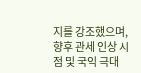지를 강조했으며, 향후 관세 인상 시점 및 국익 극대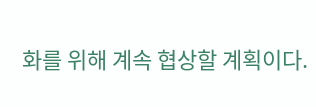화를 위해 계속 협상할 계획이다.